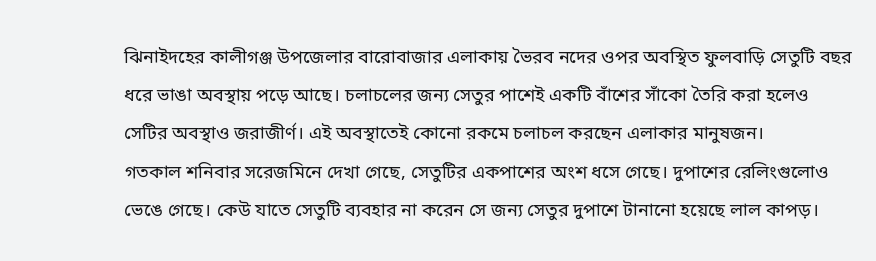ঝিনাইদহের কালীগঞ্জ উপজেলার বারোবাজার এলাকায় ভৈরব নদের ওপর অবস্থিত ফুলবাড়ি সেতুটি বছর ধরে ভাঙা অবস্থায় পড়ে আছে। চলাচলের জন্য সেতুর পাশেই একটি বাঁশের সাঁকো তৈরি করা হলেও সেটির অবস্থাও জরাজীর্ণ। এই অবস্থাতেই কোনো রকমে চলাচল করছেন এলাকার মানুষজন।
গতকাল শনিবার সরেজমিনে দেখা গেছে, সেতুটির একপাশের অংশ ধসে গেছে। দুপাশের রেলিংগুলোও ভেঙে গেছে। কেউ যাতে সেতুটি ব্যবহার না করেন সে জন্য সেতুর দুপাশে টানানো হয়েছে লাল কাপড়।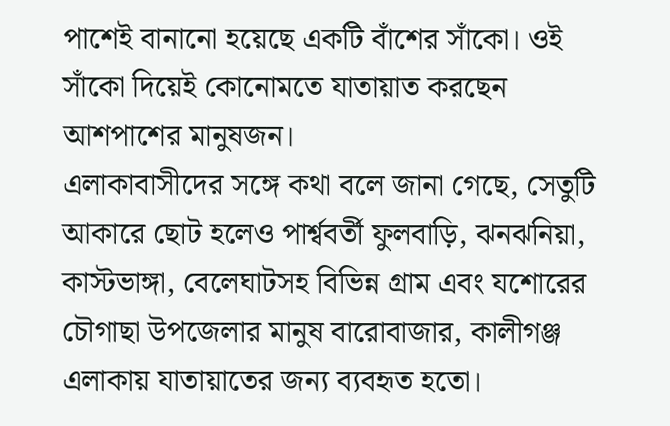পাশেই বানানো হয়েছে একটি বাঁশের সাঁকো। ওই সাঁকো দিয়েই কোনোমতে যাতায়াত করছেন আশপাশের মানুষজন।
এলাকাবাসীদের সঙ্গে কথা বলে জানা গেছে, সেতুটি আকারে ছোট হলেও পার্শ্ববর্তী ফুলবাড়ি, ঝনঝনিয়া, কাস্টভাঙ্গা, বেলেঘাটসহ বিভিন্ন গ্রাম এবং যশোরের চৌগাছা উপজেলার মানুষ বারোবাজার, কালীগঞ্জ এলাকায় যাতায়াতের জন্য ব্যবহৃত হতো।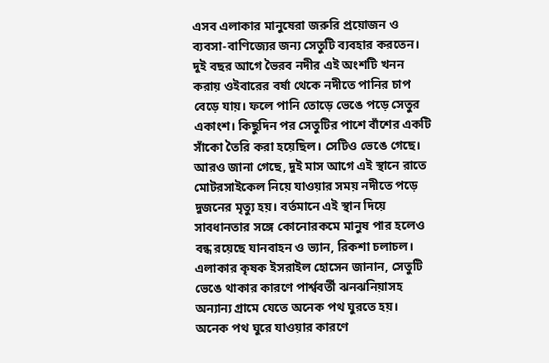এসব এলাকার মানুষেরা জরুরি প্রয়োজন ও ব্যবসা-বাণিজ্যের জন্য সেতুটি ব্যবহার করতেন। দুই বছর আগে ভৈরব নদীর এই অংশটি খনন করায় ওইবারের বর্ষা থেকে নদীতে পানির চাপ বেড়ে যায়। ফলে পানি তোড়ে ভেঙে পড়ে সেতুর একাংশ। কিছুদিন পর সেতুটির পাশে বাঁশের একটি সাঁকো তৈরি করা হয়েছিল। সেটিও ভেঙে গেছে।
আরও জানা গেছে, দুই মাস আগে এই স্থানে রাতে মোটরসাইকেল নিয়ে যাওয়ার সময় নদীতে পড়ে দুজনের মৃত্যু হয়। বর্তমানে এই স্থান দিয়ে সাবধানতার সঙ্গে কোনোরকমে মানুষ পার হলেও বন্ধ রয়েছে যানবাহন ও ভ্যান, রিকশা চলাচল।
এলাকার কৃষক ইসরাইল হোসেন জানান, সেতুটি ভেঙে থাকার কারণে পার্শ্ববর্তী ঝনঝনিয়াসহ অন্যান্য গ্রামে যেতে অনেক পথ ঘুরতে হয়। অনেক পথ ঘুরে যাওয়ার কারণে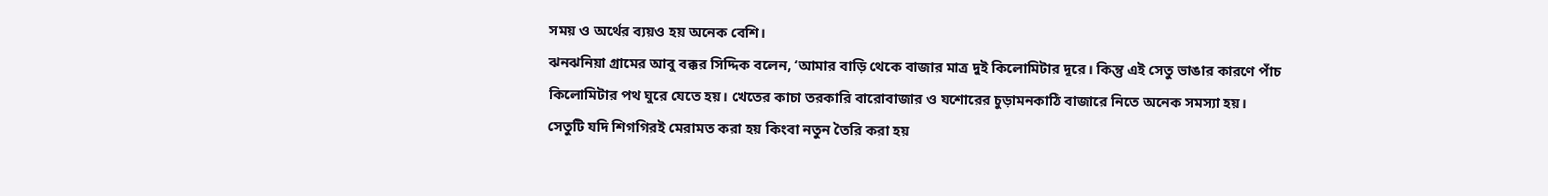সময় ও অর্থের ব্যয়ও হয় অনেক বেশি।
ঝনঝনিয়া গ্রামের আবু বক্কর সিদ্দিক বলেন, ‘আমার বাড়ি থেকে বাজার মাত্র দুই কিলোমিটার দূরে। কিন্তু এই সেতু ভাঙার কারণে পাঁচ কিলোমিটার পথ ঘুরে যেতে হয়। খেতের কাচা তরকারি বারোবাজার ও যশোরের চুড়ামনকাঠি বাজারে নিতে অনেক সমস্যা হয়। সেতুটি যদি শিগগিরই মেরামত করা হয় কিংবা নতুন তৈরি করা হয়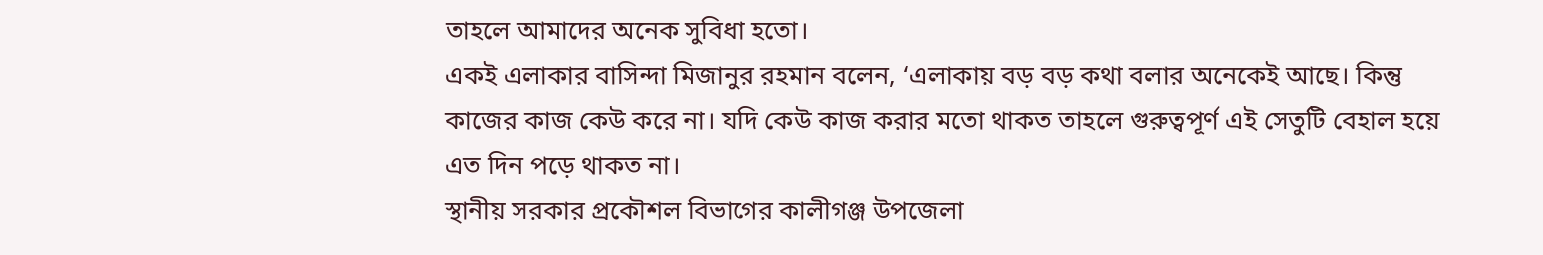তাহলে আমাদের অনেক সুবিধা হতো।
একই এলাকার বাসিন্দা মিজানুর রহমান বলেন, ‘এলাকায় বড় বড় কথা বলার অনেকেই আছে। কিন্তু কাজের কাজ কেউ করে না। যদি কেউ কাজ করার মতো থাকত তাহলে গুরুত্বপূর্ণ এই সেতুটি বেহাল হয়ে এত দিন পড়ে থাকত না।
স্থানীয় সরকার প্রকৌশল বিভাগের কালীগঞ্জ উপজেলা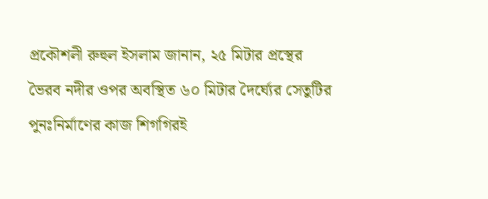প্রকৌশলী রুহুল ইসলাম জানান, ২৫ মিটার প্রস্থের ভৈরব নদীর ওপর অবস্থিত ৬০ মিটার দৈর্ঘ্যের সেতুটির পুনঃনির্মাণের কাজ শিগগিরই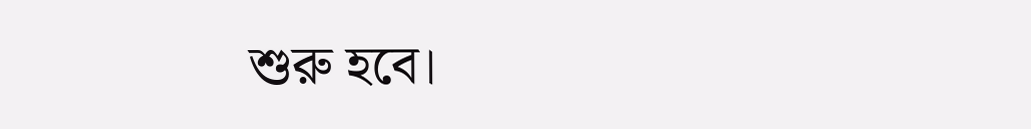শুরু হবে।